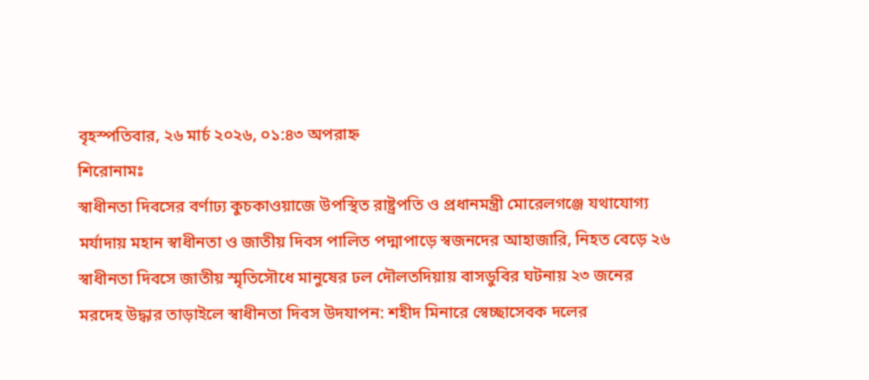বৃহস্পতিবার, ২৬ মার্চ ২০২৬, ০১:৪৩ অপরাহ্ন
শিরোনামঃ
স্বাধীনতা দিবসের বর্ণাঢ্য কুচকাওয়াজে উপস্থিত রাষ্ট্রপতি ও প্রধানমন্ত্রী মোরেলগঞ্জে যথাযোগ্য মর্যাদায় মহান স্বাধীনতা ও জাতীয় দিবস পালিত পদ্মাপাড়ে স্বজনদের আহাজারি, নিহত বেড়ে ২৬ স্বাধীনতা দিবসে জাতীয় স্মৃতিসৌধে মানুষের ঢল দৌলতদিয়ায় বাসডুবির ঘটনায় ২৩ জনের মরদেহ উদ্ধার তাড়াইলে স্বাধীনতা দিবস উদযাপন: শহীদ মিনারে স্বেচ্ছাসেবক দলের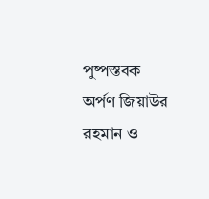পুষ্পস্তবক অর্পণ জিয়াউর রহমান ও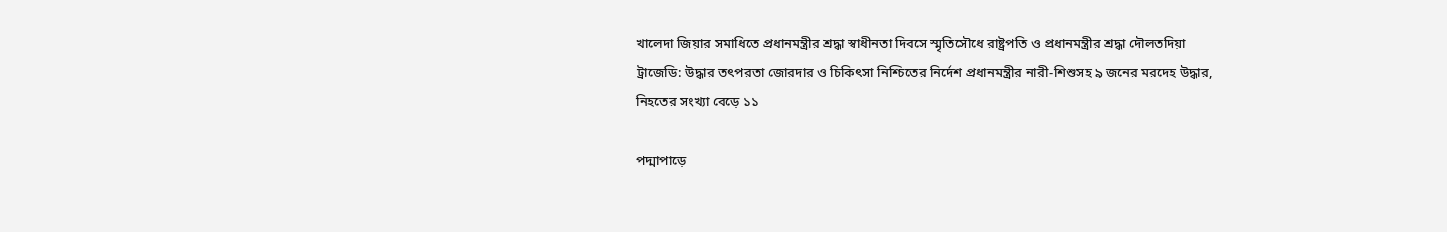খালেদা জিয়ার সমাধিতে প্রধানমন্ত্রীর শ্রদ্ধা স্বাধীনতা দিবসে স্মৃতিসৌধে রাষ্ট্রপতি ও প্রধানমন্ত্রীর শ্রদ্ধা দৌলতদিয়া ট্রাজেডি: উদ্ধার তৎপরতা জোরদার ও চিকিৎসা নিশ্চিতের নির্দেশ প্রধানমন্ত্রীর নারী-শিশুসহ ৯ জনের মরদেহ উদ্ধার, নিহতের সংখ্যা বেড়ে ১১

পদ্মাপাড়ে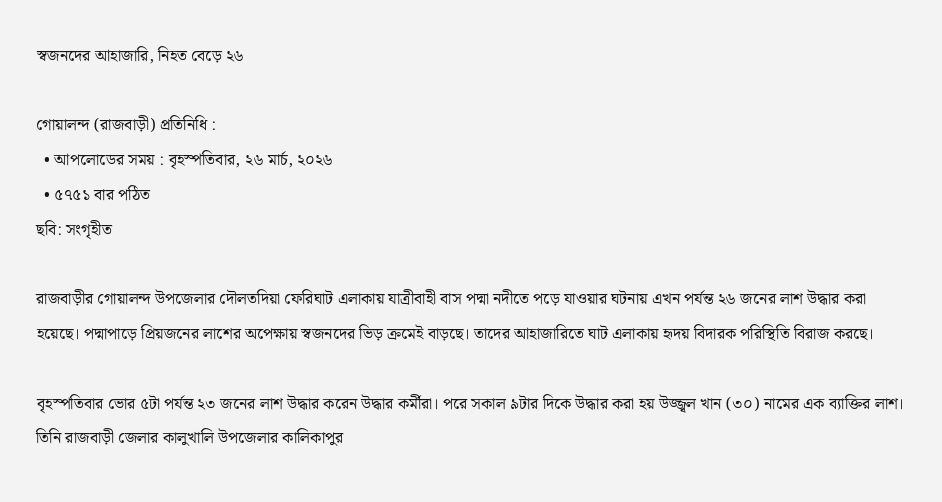স্বজনদের আহাজারি, নিহত বেড়ে ২৬

গোয়ালন্দ (রাজবাড়ী) প্রতিনিধি :
  • আপলোডের সময় : বৃহস্পতিবার, ২৬ মার্চ, ২০২৬
  • ৫৭৫১ বার পঠিত
ছবি: সংগৃহীত

রাজবাড়ীর গোয়ালন্দ উপজেলার দৌলতদিয়া ফেরিঘাট এলাকায় যাত্রীবাহী বাস পদ্মা নদীতে পড়ে যাওয়ার ঘটনায় এখন পর্যন্ত ২৬ জনের লাশ উদ্ধার করা হয়েছে। পদ্মাপাড়ে প্রিয়জনের লাশের অপেক্ষায় স্বজনদের ভিড় ক্রমেই বাড়ছে। তাদের আহাজারিতে ঘাট এলাকায় হৃদয় বিদারক পরিস্থিতি বিরাজ করছে।

বৃহস্পতিবার ভোর ৫টা পর্যন্ত ২৩ জনের লাশ উদ্ধার করেন উদ্ধার কর্মীরা। পরে সকাল ৯টার দিকে উদ্ধার করা হয় উজ্জ্বল খান (৩০) নামের এক ব্যাক্তির লাশ। তিনি রাজবাড়ী জেলার কালুখালি উপজেলার কালিকাপুর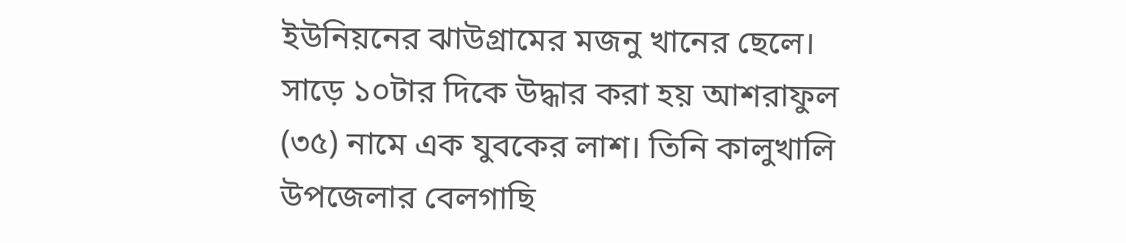ইউনিয়নের ঝাউগ্রামের মজনু খানের ছেলে। সাড়ে ১০টার দিকে উদ্ধার করা হয় আশরাফুল (৩৫) নামে এক যুবকের লাশ। তিনি কালুখালি উপজেলার বেলগাছি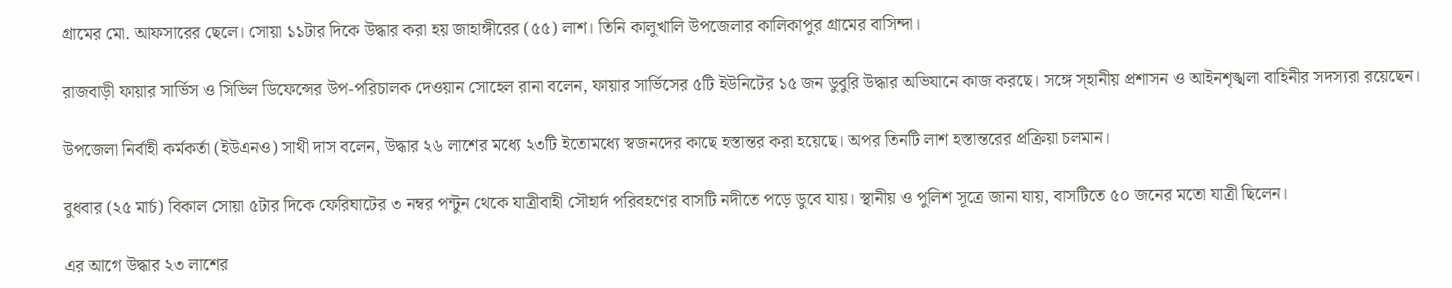গ্রামের মো. আফসারের ছেলে। সোয়া ১১টার দিকে উদ্ধার করা হয় জাহাঙ্গীরের (৫৫) লাশ। তিনি কালুখালি উপজেলার কালিকাপুর গ্রামের বাসিন্দা।

রাজবাড়ী ফায়ার সার্ভিস ও সিভিল ডিফেন্সের উপ-পরিচালক দেওয়ান সোহেল রানা বলেন, ফায়ার সার্ভিসের ৫টি ইউনিটের ১৫ জন ডুবুরি উদ্ধার অভিযানে কাজ করছে। সঙ্গে স্হানীয় প্রশাসন ও আইনশৃঙ্খলা বাহিনীর সদস্যরা রয়েছেন।

উপজেলা নির্বাহী কর্মকর্তা (ইউএনও) সাথী দাস বলেন, উদ্ধার ২৬ লাশের মধ্যে ২৩টি ইতোমধ্যে স্বজনদের কাছে হস্তান্তর করা হয়েছে। অপর তিনটি লাশ হস্তান্তরের প্রক্রিয়া চলমান।

বুধবার (২৫ মার্চ) বিকাল সোয়া ৫টার দিকে ফেরিঘাটের ৩ নম্বর পন্টুন থেকে যাত্রীবাহী সৌহার্দ পরিবহণের বাসটি নদীতে পড়ে ডুবে যায়। স্থানীয় ও পুলিশ সূত্রে জানা যায়, বাসটিতে ৫০ জনের মতো যাত্রী ছিলেন।

এর আগে উদ্ধার ২৩ লাশের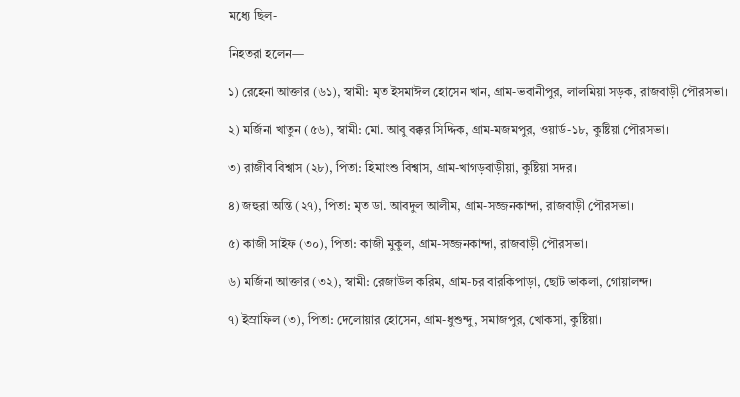মধ্যে ছিল-

নিহতরা হলেন—

১) রেহেনা আক্তার (৬১), স্বামী: মৃত ইসমাঈল হোসেন খান, গ্রাম-ভবানীপুর, লালমিয়া সড়ক, রাজবাড়ী পৌরসভা।

২) মর্জিনা খাতুন (৫৬), স্বামী: মো. আবু বক্কর সিদ্দিক, গ্রাম-মজমপুর, ওয়ার্ড-১৮, কুষ্টিয়া পৌরসভা।

৩) রাজীব বিশ্বাস (২৮), পিতা: হিমাংশু বিশ্বাস, গ্রাম-খাগড়বাড়ীয়া, কুষ্টিয়া সদর।

৪) জহুরা অন্তি (২৭), পিতা: মৃত ডা. আবদুল আলীম, গ্রাম-সজ্জনকান্দা, রাজবাড়ী পৌরসভা।

৫) কাজী সাইফ (৩০), পিতা: কাজী মুকুল, গ্রাম-সজ্জনকান্দা, রাজবাড়ী পৌরসভা।

৬) মর্জিনা আক্তার (৩২), স্বামী: রেজাউল করিম, গ্রাম-চর বারকিপাড়া, ছোট ভাকলা, গোয়ালন্দ।

৭) ইস্রাফিল (৩), পিতা: দেলোয়ার হোসেন, গ্রাম-ধুশুন্দু, সমাজপুর, খোকসা, কুষ্টিয়া।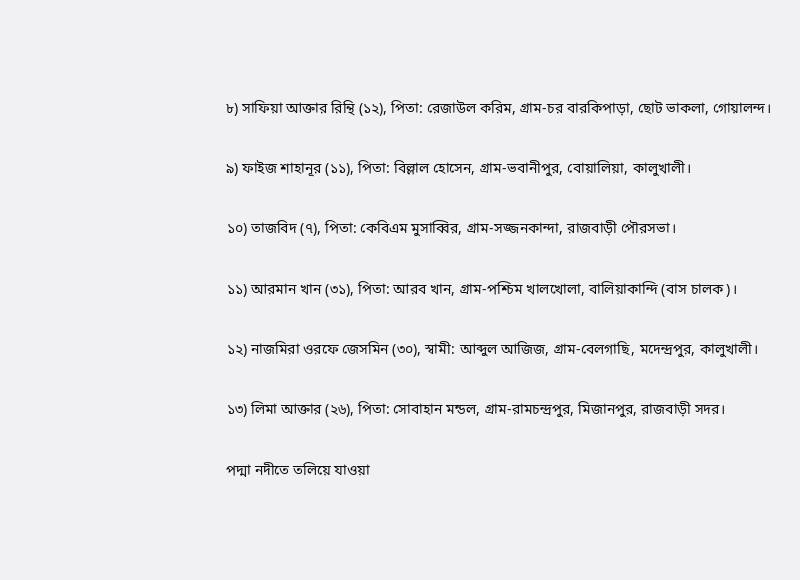৮) সাফিয়া আক্তার রিন্থি (১২), পিতা: রেজাউল করিম, গ্রাম-চর বারকিপাড়া, ছোট ভাকলা, গোয়ালন্দ।

৯) ফাইজ শাহানূর (১১), পিতা: বিল্লাল হোসেন, গ্রাম-ভবানীপুর, বোয়ালিয়া, কালুখালী।

১০) তাজবিদ (৭), পিতা: কেবিএম মুসাব্বির, গ্রাম-সজ্জনকান্দা, রাজবাড়ী পৌরসভা।

১১) আরমান খান (৩১), পিতা: আরব খান, গ্রাম-পশ্চিম খালখোলা, বালিয়াকান্দি (বাস চালক)।

১২) নাজমিরা ওরফে জেসমিন (৩০), স্বামী: আব্দুল আজিজ, গ্রাম-বেলগাছি, মদেন্দ্রপুর, কালুখালী।

১৩) লিমা আক্তার (২৬), পিতা: সোবাহান মন্ডল, গ্রাম-রামচন্দ্রপুর, মিজানপুর, রাজবাড়ী সদর।

পদ্মা নদীতে তলিয়ে যাওয়া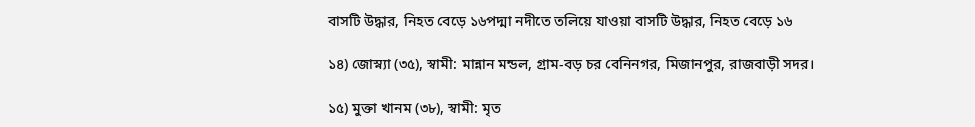বাসটি উদ্ধার, নিহত বেড়ে ১৬পদ্মা নদীতে তলিয়ে যাওয়া বাসটি উদ্ধার, নিহত বেড়ে ১৬

১৪) জোস্ন্যা (৩৫), স্বামী: মান্নান মন্ডল, গ্রাম-বড় চর বেনিনগর, মিজানপুর, রাজবাড়ী সদর।

১৫) মুক্তা খানম (৩৮), স্বামী: মৃত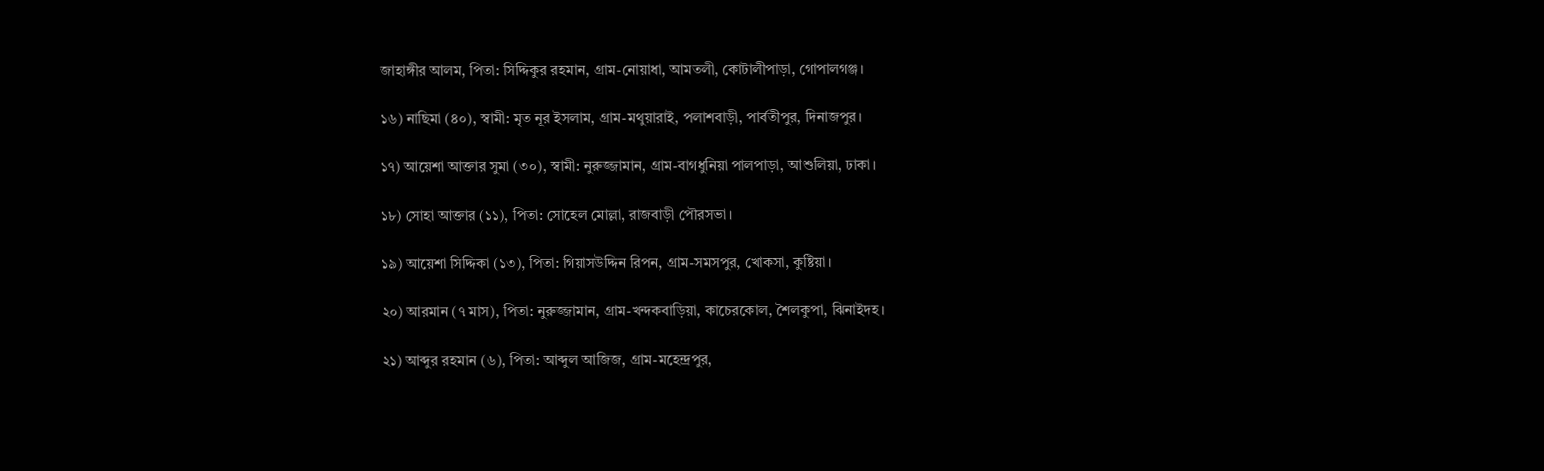জাহাঙ্গীর আলম, পিতা: সিদ্দিকুর রহমান, গ্রাম-নোয়াধা, আমতলী, কোটালীপাড়া, গোপালগঞ্জ।

১৬) নাছিমা (৪০), স্বামী: মৃত নূর ইসলাম, গ্রাম-মথুয়ারাই, পলাশবাড়ী, পার্বতীপুর, দিনাজপুর।

১৭) আয়েশা আক্তার সুমা (৩০), স্বামী: নুরুজ্জামান, গ্রাম-বাগধুনিয়া পালপাড়া, আশুলিয়া, ঢাকা।

১৮) সোহা আক্তার (১১), পিতা: সোহেল মোল্লা, রাজবাড়ী পৌরসভা।

১৯) আয়েশা সিদ্দিকা (১৩), পিতা: গিয়াসউদ্দিন রিপন, গ্রাম-সমসপুর, খোকসা, কুষ্টিয়া।

২০) আরমান (৭ মাস), পিতা: নুরুজ্জামান, গ্রাম-খন্দকবাড়িয়া, কাচেরকোল, শৈলকুপা, ঝিনাইদহ।

২১) আব্দুর রহমান (৬), পিতা: আব্দুল আজিজ, গ্রাম-মহেন্দ্রপুর,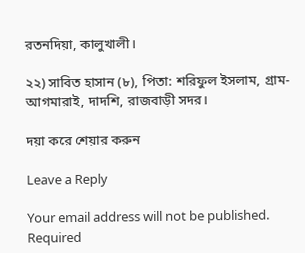রতনদিয়া, কালুখালী।

২২) সাবিত হাসান (৮), পিতা: শরিফুল ইসলাম, গ্রাম-আগমারাই, দাদশি, রাজবাড়ী সদর।

দয়া করে শেয়ার করুন

Leave a Reply

Your email address will not be published. Required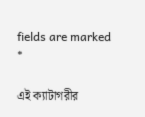fields are marked *

এই ক্যাটাগরীর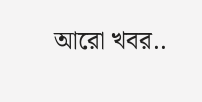আরো খবর..